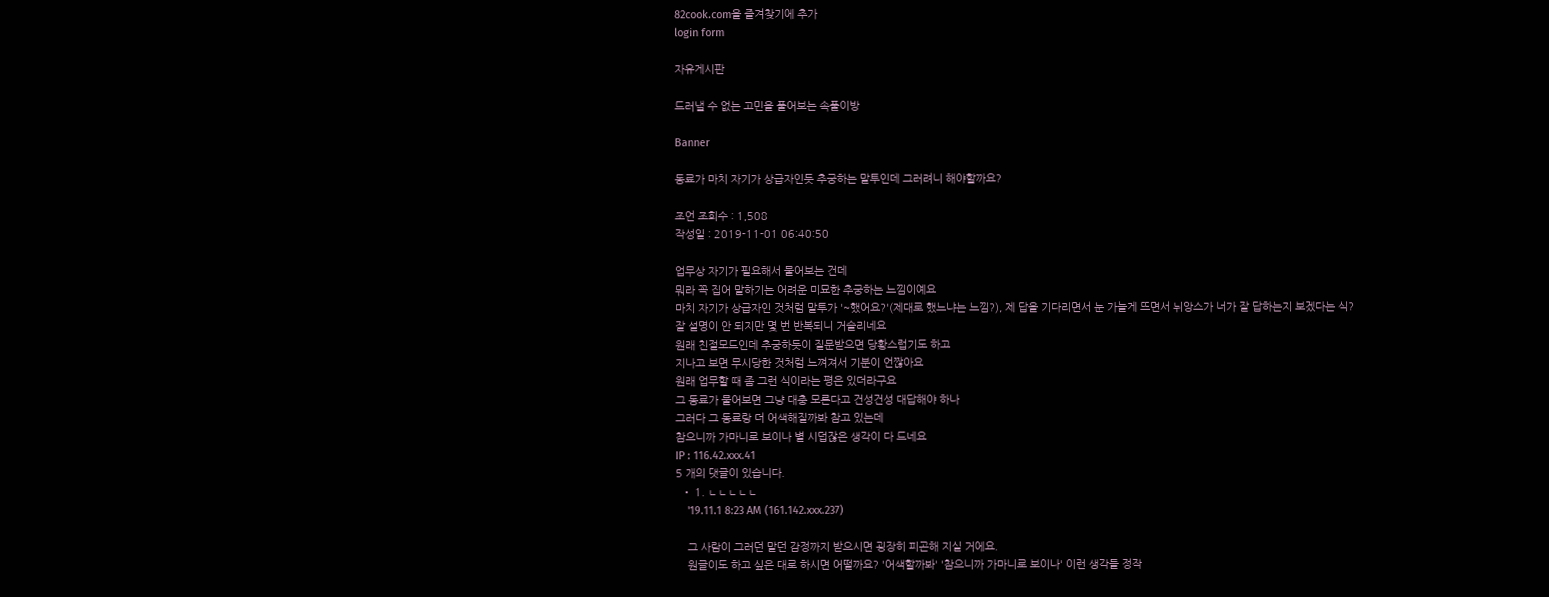82cook.com을 즐겨찾기에 추가
login form

자유게시판

드러낼 수 없는 고민을 풀어보는 속풀이방

Banner

동료가 마치 자기가 상급자인듯 추궁하는 말투인데 그러려니 해야할까요?

조언 조회수 : 1,508
작성일 : 2019-11-01 06:40:50

업무상 자기가 필요해서 물어보는 건데
뭐라 꼭 집어 말하기는 어려운 미묘한 추궁하는 느낌이예요
마치 자기가 상급자인 것처럼 말투가 '~했어요?'(제대로 했느냐는 느낌?), 제 답을 기다리면서 눈 가늘게 뜨면서 뉘앙스가 너가 잘 답하는지 보겠다는 식?
잘 설명이 안 되지만 몇 번 반복되니 거슬리네요
원래 친절모드인데 추궁하듯이 질문받으면 당황스럽기도 하고
지나고 보면 무시당한 것처럼 느껴져서 기분이 언짢아요
원래 업무할 때 좀 그런 식이라는 평은 있더라구요
그 동료가 물어보면 그냥 대충 모른다고 건성건성 대답해야 하나
그러다 그 동료랑 더 어색해질까봐 참고 있는데
참으니까 가마니로 보이나 별 시덥잖은 생각이 다 드네요
IP : 116.42.xxx.41
5 개의 댓글이 있습니다.
  • 1. ㄴㄴㄴㄴㄴ
    '19.11.1 8:23 AM (161.142.xxx.237)

    그 사람이 그러던 말던 감정까지 받으시면 굉장히 피곤해 지실 거에요.
    원글이도 하고 싶은 대로 하시면 어떨까요? '어색할까봐' '참으니까 가마니로 보이나' 이런 생각들 정작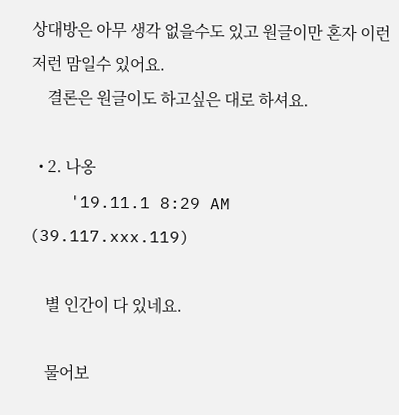상대방은 아무 생각 없을수도 있고 원글이만 혼자 이런저런 맘일수 있어요.
    결론은 원글이도 하고싶은 대로 하셔요.

  • 2. 나옹
    '19.11.1 8:29 AM (39.117.xxx.119)

    별 인간이 다 있네요.

    물어보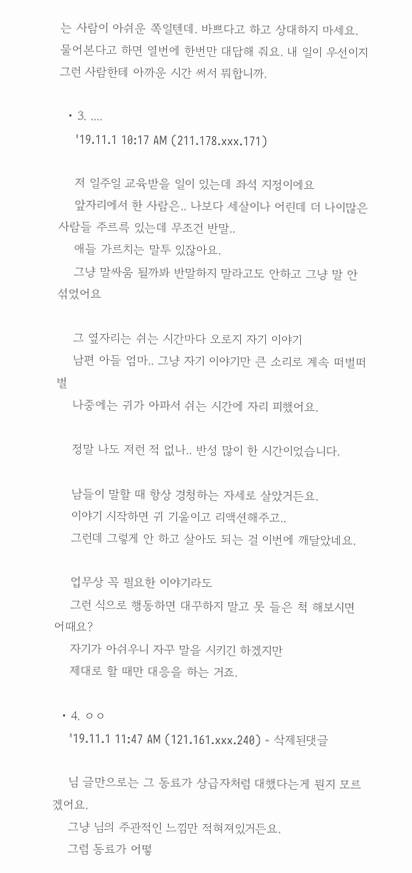는 사람이 아쉬운 쪽일텐데. 바쁘다고 하고 상대하지 마세요. 물어본다고 하면 열번에 한번만 대답해 줘요. 내 일이 우선이지 그런 사람한테 아까운 시간 써서 뭐합니까.

  • 3. ....
    '19.11.1 10:17 AM (211.178.xxx.171)

    저 일주일 교육받을 일이 있는데 좌석 지정이에요
    앞자리에서 한 사람은.. 나보다 세살이나 어린데 더 나이많은 사람들 주르륵 있는데 무조건 반말..
    애들 가르치는 말투 있잖아요.
    그냥 말싸움 될까봐 반말하지 말라고도 안하고 그냥 말 안 섞었어요

    그 옆자리는 쉬는 시간마다 오로지 자기 이야기
    남편 아들 엄마.. 그냥 자기 이야기만 큰 소리로 계속 떠벌떠벌
    나중에는 귀가 아파서 쉬는 시간에 자리 피했어요.

    정말 나도 저런 적 없나.. 반성 많이 한 시간이었습니다.

    남들이 말할 때 항상 경청하는 자세로 살았거든요.
    이야기 시작하면 귀 기울이고 리액션해주고..
    그런데 그렇게 안 하고 살아도 되는 걸 이번에 깨달았네요.

    업무상 꼭 필요한 이야기라도
    그런 식으로 행동하면 대꾸하지 말고 못 들은 척 해보시면 어때요?
    자기가 아쉬우니 자꾸 말을 시키긴 하겠지만
    제대로 할 때만 대응을 하는 거죠.

  • 4. ㅇㅇ
    '19.11.1 11:47 AM (121.161.xxx.240) - 삭제된댓글

    님 글만으로는 그 동료가 상급자처럼 대했다는게 뭔지 모르겠어요.
    그냥 님의 주관적인 느낌만 적혀져있거든요.
    그럼 동료가 어떻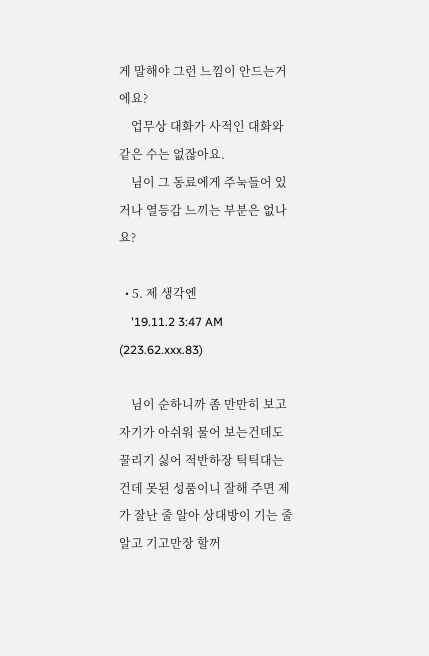게 말해야 그런 느낌이 안드는거에요?
    업무상 대화가 사적인 대화와 같은 수는 없잖아요.
    님이 그 동료에게 주눅들어 있거나 열등감 느끼는 부분은 없나요?

  • 5. 제 생각엔
    '19.11.2 3:47 AM (223.62.xxx.83)

    님이 순하니까 좀 만만히 보고 자기가 아쉬워 물어 보는건데도 꿀리기 싫어 적반하장 틱틱대는건데 못된 성품이니 잘해 주면 제가 잘난 줄 알아 상대방이 기는 줄 알고 기고만장 할꺼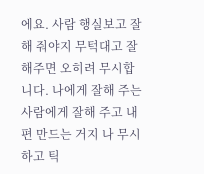에요. 사람 행실보고 잘해 줘야지 무턱대고 잘해주면 오히려 무시합니다. 나에게 잘해 주는 사람에게 잘해 주고 내 편 만드는 거지 나 무시하고 틱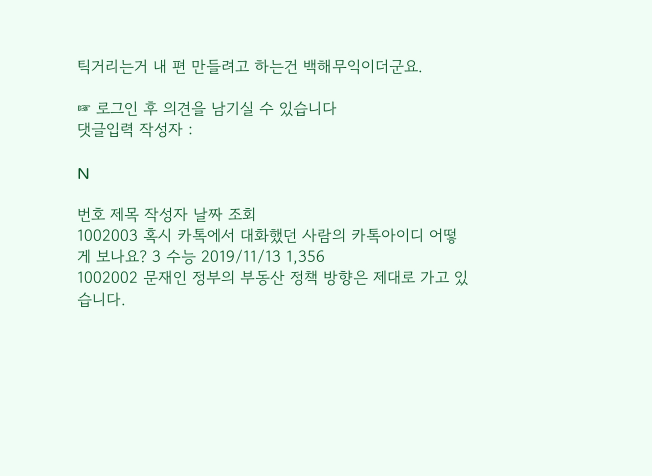틱거리는거 내 편 만들려고 하는건 백해무익이더군요.

☞ 로그인 후 의견을 남기실 수 있습니다
댓글입력 작성자 :

N

번호 제목 작성자 날짜 조회
1002003 혹시 카톡에서 대화했던 사람의 카톡아이디 어떻게 보나요? 3 수능 2019/11/13 1,356
1002002 문재인 정부의 부동산 정책 방향은 제대로 가고 있습니다.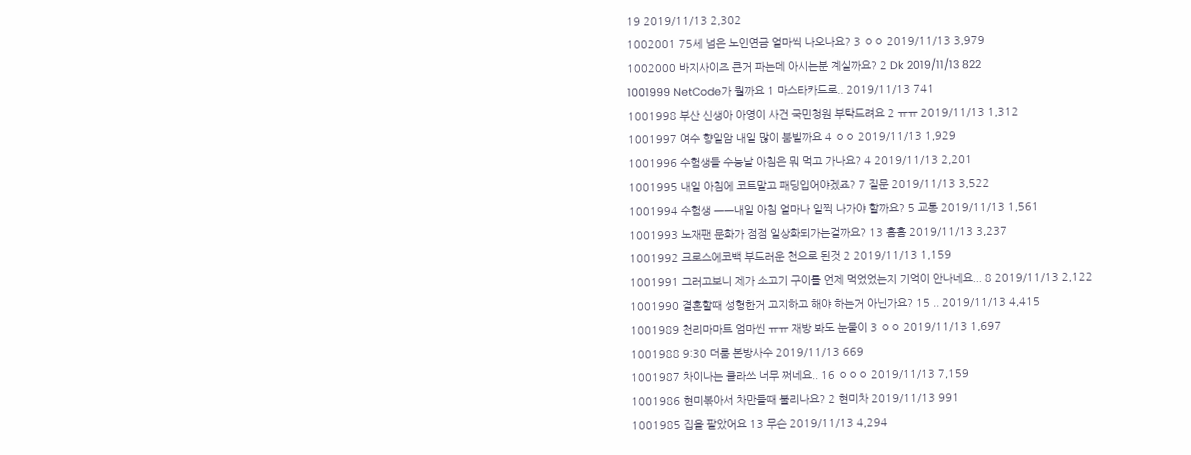19 2019/11/13 2,302
1002001 75세 넘은 노인연금 얼마씩 나오나요? 3 ㅇㅇ 2019/11/13 3,979
1002000 바지사이즈 큰거 파는데 아시는분 계실까요? 2 Dk 2019/11/13 822
1001999 NetCode가 뭘까요 1 마스타카드로.. 2019/11/13 741
1001998 부산 신생아 아영이 사건 국민청원 부탁드려요 2 ㅠㅠ 2019/11/13 1,312
1001997 여수 향일암 내일 많이 붐빌까요 4 ㅇㅇ 2019/11/13 1,929
1001996 수험생들 수능날 아침은 뭐 먹고 가나요? 4 2019/11/13 2,201
1001995 내일 아침에 코트말고 패딩입어야겠죠? 7 질문 2019/11/13 3,522
1001994 수험생 ㅡㅡ내일 아침 얼마나 일찍 나가야 할까요? 5 교통 2019/11/13 1,561
1001993 노재팬 문화가 점점 일상화되가는걸까요? 13 흠흠 2019/11/13 3,237
1001992 크로스에코백 부드러운 천으로 된것 2 2019/11/13 1,159
1001991 그러고보니 제가 소고기 구이를 언제 먹었었는지 기억이 안나네요... 8 2019/11/13 2,122
1001990 결혼할때 성형한거 고지하고 해야 하는거 아닌가요? 15 .. 2019/11/13 4,415
1001989 천리마마트 엄마씬 ㅠㅠ 재방 봐도 눈물이 3 ㅇㅇ 2019/11/13 1,697
1001988 9:30 더룸 본방사수 2019/11/13 669
1001987 차이나는 클라쓰 너무 쩌네요.. 16 ㅇㅇㅇ 2019/11/13 7,159
1001986 현미볶아서 차만들때 불리나요? 2 현미차 2019/11/13 991
1001985 집을 팔았어요 13 무슨 2019/11/13 4,294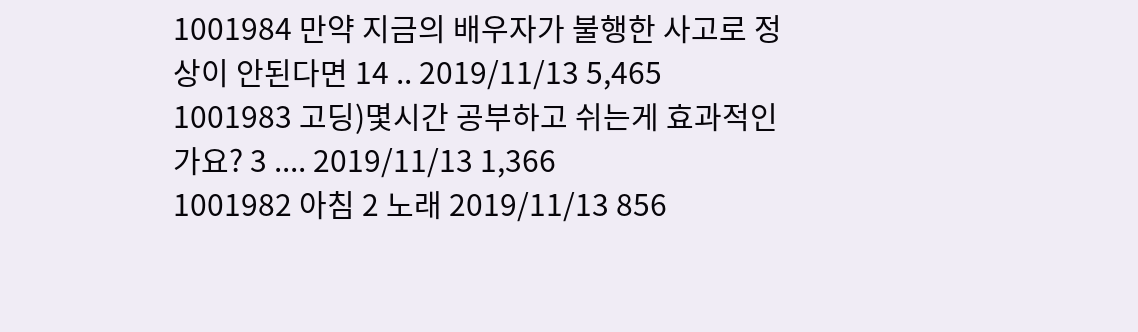1001984 만약 지금의 배우자가 불행한 사고로 정상이 안된다면 14 .. 2019/11/13 5,465
1001983 고딩)몇시간 공부하고 쉬는게 효과적인가요? 3 .... 2019/11/13 1,366
1001982 아침 2 노래 2019/11/13 856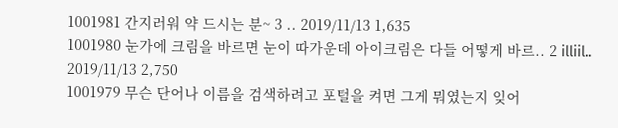1001981 간지러워 약 드시는 분~ 3 .. 2019/11/13 1,635
1001980 눈가에 크림을 바르면 눈이 따가운데 아이크림은 다들 어떻게 바르.. 2 illiil.. 2019/11/13 2,750
1001979 무슨 단어나 이름을 검색하려고 포털을 켜면 그게 뭐였는지 잊어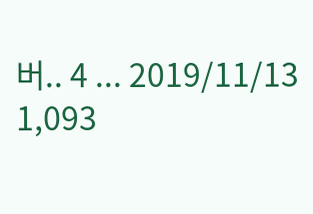버.. 4 ... 2019/11/13 1,093